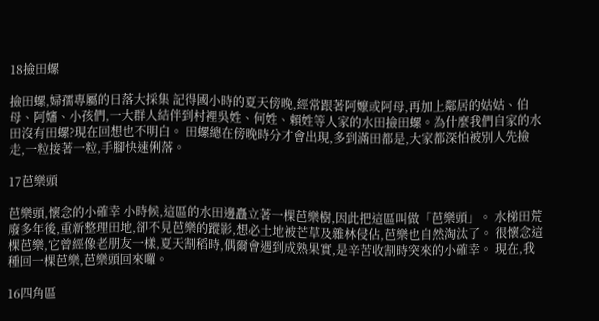18撿田螺

撿田螺,婦孺專屬的日落大採集 記得國小時的夏天傍晚,經常跟著阿嬤或阿母,再加上鄰居的姑姑、伯母、阿嬸、小孩們,一大群人結伴到村裡吳姓、何姓、賴姓等人家的水田撿田螺。為什麼我們自家的水田沒有田螺?現在回想也不明白。 田螺總在傍晚時分才會出現,多到滿田都是,大家都深怕被別人先撿走,一粒接著一粒,手腳快速俐落。

17芭樂頭

芭樂頭,懷念的小確幸 小時候,這區的水田邊矗立著一棵芭樂樹,因此把這區叫做「芭樂頭」。 水梯田荒廢多年後,重新整理田地,卻不見芭樂的蹤影,想必土地被芒草及雜林侵佔,芭樂也自然淘汰了。 很懷念這棵芭樂,它曾經像老朋友一樣,夏天割稻時,偶爾會遇到成熟果實,是辛苦收割時突來的小確幸。 現在,我種回一棵芭樂,芭樂頭回來囉。

16四角區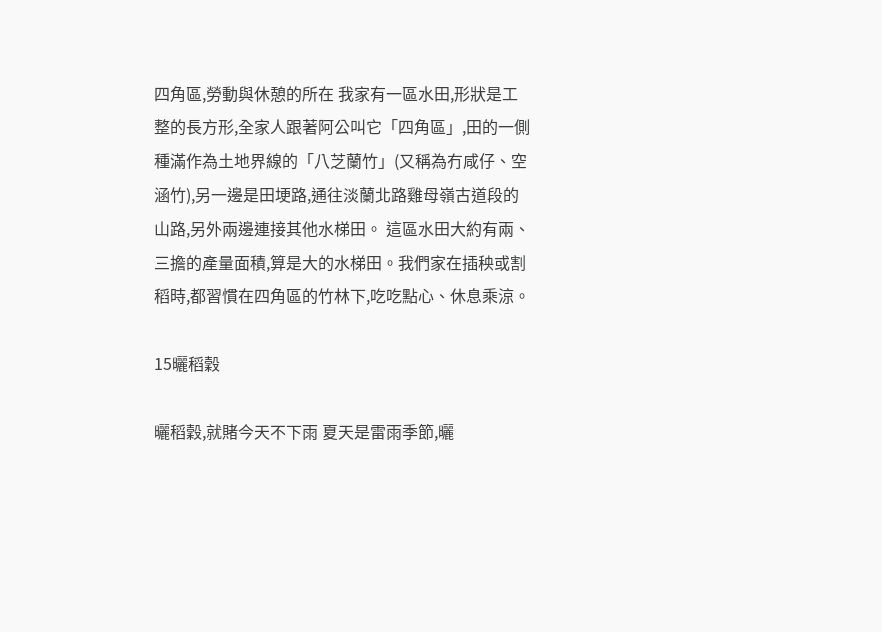四角區,勞動與休憩的所在 我家有一區水田,形狀是工整的長方形,全家人跟著阿公叫它「四角區」,田的一側種滿作為土地界線的「八芝蘭竹」(又稱為冇咸仔、空涵竹),另一邊是田埂路,通往淡蘭北路雞母嶺古道段的山路,另外兩邊連接其他水梯田。 這區水田大約有兩、三擔的產量面積,算是大的水梯田。我們家在插秧或割稻時,都習慣在四角區的竹林下,吃吃點心、休息乘涼。

15曬稻穀

曬稻穀,就賭今天不下雨 夏天是雷雨季節,曬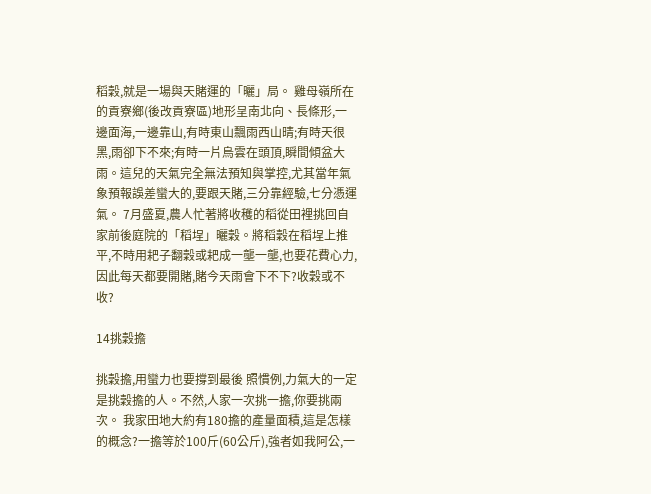稻穀,就是一場與天賭運的「曬」局。 雞母嶺所在的貢寮鄉(後改貢寮區)地形呈南北向、長條形,一邊面海,一邊靠山,有時東山飄雨西山晴;有時天很黑,雨卻下不來;有時一片烏雲在頭頂,瞬間傾盆大雨。這兒的天氣完全無法預知與掌控,尤其當年氣象預報誤差蠻大的,要跟天賭,三分靠經驗,七分憑運氣。 7月盛夏,農人忙著將收穫的稻從田裡挑回自家前後庭院的「稻埕」曬穀。將稻穀在稻埕上推平,不時用耙子翻穀或耙成一壟一壟,也要花費心力,因此每天都要開賭,賭今天雨會下不下?收穀或不收?

14挑穀擔

挑穀擔,用蠻力也要撐到最後 照慣例,力氣大的一定是挑穀擔的人。不然,人家一次挑一擔,你要挑兩次。 我家田地大約有180擔的產量面積,這是怎樣的概念?一擔等於100斤(60公斤),強者如我阿公,一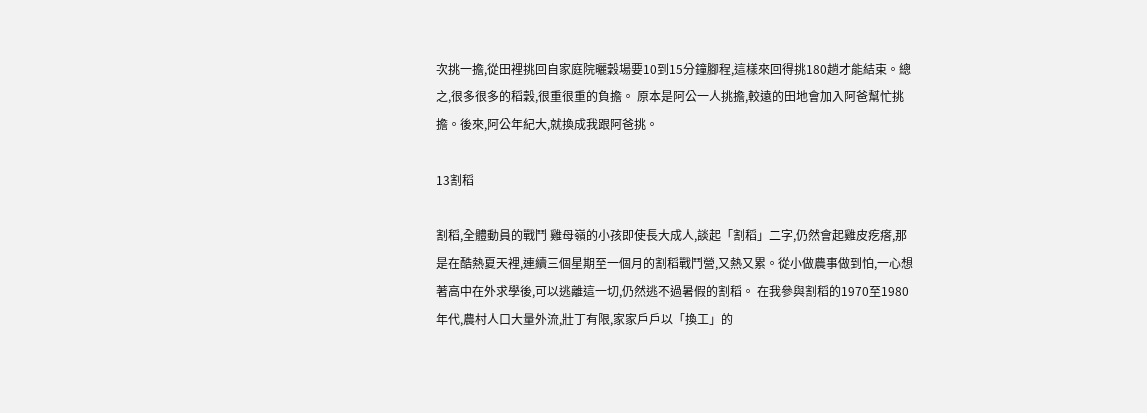次挑一擔,從田裡挑回自家庭院曬穀場要10到15分鐘腳程,這樣來回得挑180趟才能結束。總之,很多很多的稻穀,很重很重的負擔。 原本是阿公一人挑擔,較遠的田地會加入阿爸幫忙挑擔。後來,阿公年紀大,就換成我跟阿爸挑。

13割稻

割稻,全體動員的戰鬥 雞母嶺的小孩即使長大成人,談起「割稻」二字,仍然會起雞皮疙瘩,那是在酷熱夏天裡,連續三個星期至一個月的割稻戰鬥營,又熱又累。從小做農事做到怕,一心想著高中在外求學後,可以逃離這一切,仍然逃不過暑假的割稻。 在我參與割稻的1970至1980年代,農村人口大量外流,壯丁有限,家家戶戶以「換工」的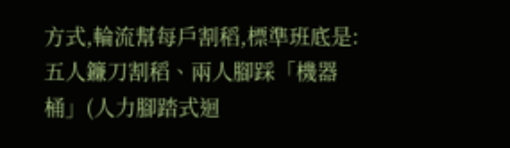方式,輪流幫每戶割稻,標準班底是:五人鐮刀割稻、兩人腳踩「機器桶」(人力腳踏式迴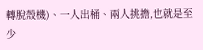轉脫殼機)、一人出桶、兩人挑擔,也就是至少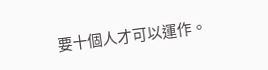要十個人才可以運作。